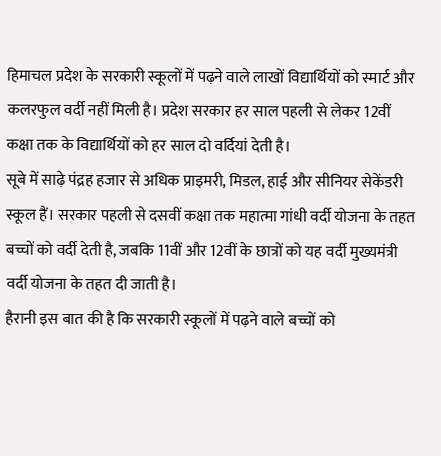हिमाचल प्रदेश के सरकारी स्कूलों में पढ़ने वाले लाखों विद्यार्थियों को स्मार्ट और कलरफुल वर्दी नहीं मिली है। प्रदेश सरकार हर साल पहली से लेकर 12वीं कक्षा तक के विद्यार्थियों को हर साल दो वर्दियां देती है।
सूबे में साढ़े पंद्रह हजार से अधिक प्राइमरी, मिडल, हाई और सीनियर सेकेंडरी स्कूल हैं। सरकार पहली से दसवीं कक्षा तक महात्मा गांधी वर्दी योजना के तहत बच्चों को वर्दी देती है, जबकि 11वीं और 12वीं के छात्रों को यह वर्दी मुख्यमंत्री वर्दी योजना के तहत दी जाती है।
हैरानी इस बात की है कि सरकारी स्कूलों में पढ़ने वाले बच्चों को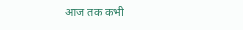आज तक कभी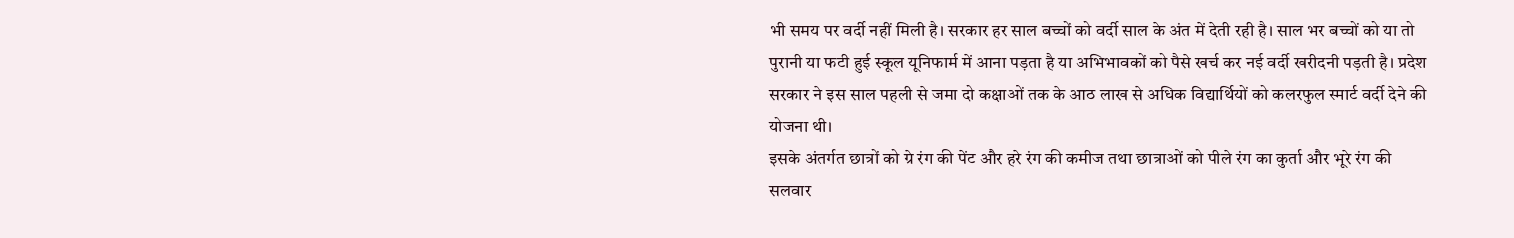भी समय पर वर्दी नहीं मिली है। सरकार हर साल बच्चों को वर्दी साल के अंत में देती रही है। साल भर बच्चों को या तो पुरानी या फटी हुई स्कूल यूनिफार्म में आना पड़ता है या अभिभावकों को पैसे खर्च कर नई वर्दी खरीदनी पड़ती है। प्रदेश सरकार ने इस साल पहली से जमा दो कक्षाओं तक के आठ लाख से अधिक विद्यार्थियों को कलरफुल स्मार्ट वर्दी देने की योजना थी।
इसके अंतर्गत छात्रों को ग्रे रंग की पेंट और हरे रंग की कमीज तथा छात्राओं को पीले रंग का कुर्ता और भूरे रंग की सलवार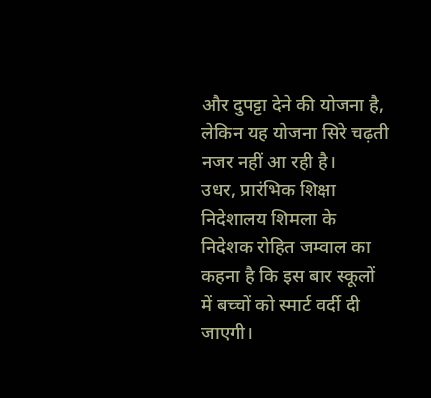और दुपट्टा देने की योजना है, लेकिन यह योजना सिरे चढ़ती नजर नहीं आ रही है।
उधर, प्रारंभिक शिक्षा निदेशालय शिमला के निदेशक रोहित जम्वाल का कहना है कि इस बार स्कूलों में बच्चों को स्मार्ट वर्दी दी जाएगी।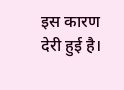इस कारण देरी हुई है।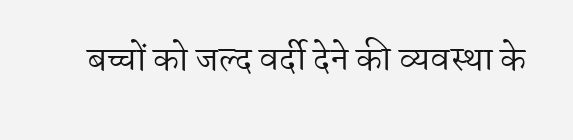बच्चों को जल्द वर्दी देने की व्यवस्था के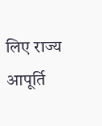लिए राज्य आपूर्ति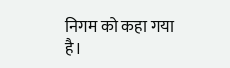निगम को कहा गया है।